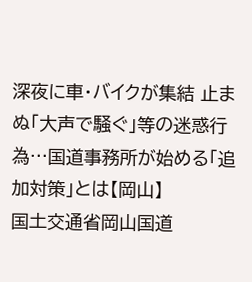深夜に車・バイクが集結 止まぬ「大声で騒ぐ」等の迷惑行為…国道事務所が始める「追加対策」とは【岡山】
国土交通省岡山国道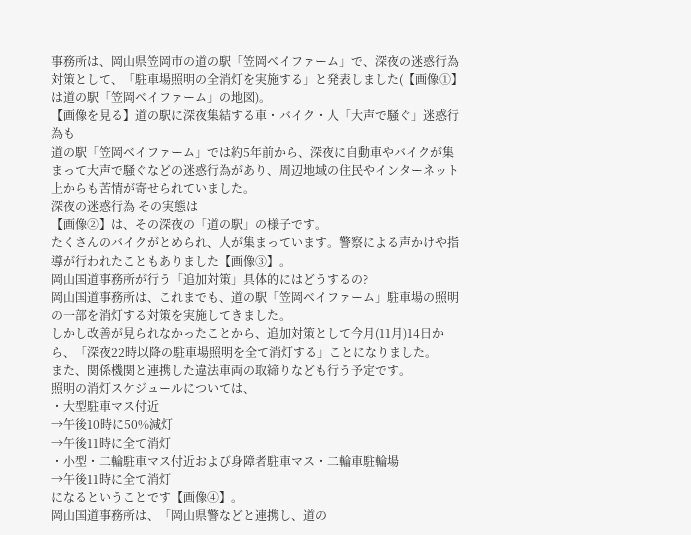事務所は、岡山県笠岡市の道の駅「笠岡ベイファーム」で、深夜の迷惑行為対策として、「駐車場照明の全消灯を実施する」と発表しました(【画像①】は道の駅「笠岡ベイファーム」の地図)。
【画像を見る】道の駅に深夜集結する車・バイク・人「大声で騒ぐ」迷惑行為も
道の駅「笠岡ベイファーム」では約5年前から、深夜に自動車やバイクが集まって大声で騒ぐなどの迷惑行為があり、周辺地域の住民やインターネット上からも苦情が寄せられていました。
深夜の迷惑行為 その実態は
【画像②】は、その深夜の「道の駅」の様子です。
たくさんのバイクがとめられ、人が集まっています。警察による声かけや指導が行われたこともありました【画像③】。
岡山国道事務所が行う「追加対策」具体的にはどうするの?
岡山国道事務所は、これまでも、道の駅「笠岡ベイファーム」駐車場の照明の一部を消灯する対策を実施してきました。
しかし改善が見られなかったことから、追加対策として今月(11月)14日から、「深夜22時以降の駐車場照明を全て消灯する」ことになりました。
また、関係機関と連携した違法車両の取締りなども行う予定です。
照明の消灯スケジュールについては、
・大型駐車マス付近
→午後10時に50%減灯
→午後11時に全て消灯
・小型・二輪駐車マス付近および身障者駐車マス・二輪車駐輪場
→午後11時に全て消灯
になるということです【画像④】。
岡山国道事務所は、「岡山県警などと連携し、道の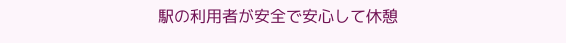駅の利用者が安全で安心して休憩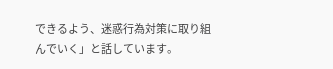できるよう、迷惑行為対策に取り組んでいく」と話しています。